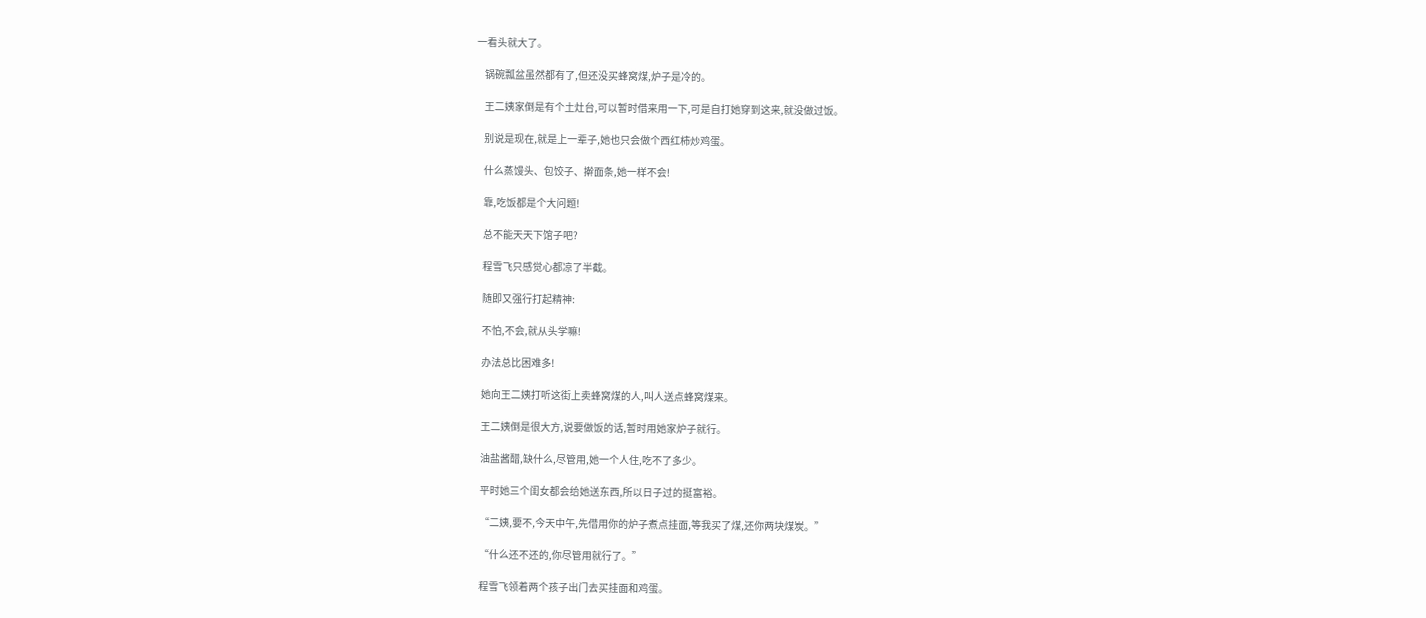一看头就大了。

    锅碗瓢盆虽然都有了,但还没买蜂窝煤,炉子是冷的。

    王二姨家倒是有个土灶台,可以暂时借来用一下,可是自打她穿到这来,就没做过饭。

    别说是现在,就是上一辈子,她也只会做个西红柿炒鸡蛋。

    什么蒸馒头、包饺子、擀面条,她一样不会!

    靠,吃饭都是个大问题!

    总不能天天下馆子吧?

    程雪飞只感觉心都凉了半截。

    随即又强行打起精神:

    不怕,不会,就从头学嘛!

    办法总比困难多!

    她向王二姨打听这街上卖蜂窝煤的人,叫人送点蜂窝煤来。

    王二姨倒是很大方,说要做饭的话,暂时用她家炉子就行。

    油盐酱醋,缺什么,尽管用,她一个人住,吃不了多少。

    平时她三个闺女都会给她送东西,所以日子过的挺富裕。

    “二姨,要不,今天中午,先借用你的炉子煮点挂面,等我买了煤,还你两块煤炭。”

    “什么还不还的,你尽管用就行了。”

    程雪飞领着两个孩子出门去买挂面和鸡蛋。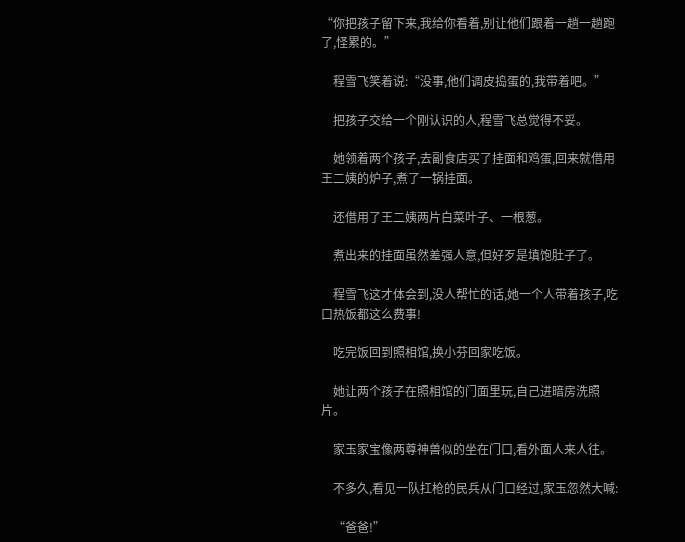“你把孩子留下来,我给你看着,别让他们跟着一趟一趟跑了,怪累的。”

    程雪飞笑着说:“没事,他们调皮捣蛋的,我带着吧。”

    把孩子交给一个刚认识的人,程雪飞总觉得不妥。

    她领着两个孩子,去副食店买了挂面和鸡蛋,回来就借用王二姨的炉子,煮了一锅挂面。

    还借用了王二姨两片白菜叶子、一根葱。

    煮出来的挂面虽然差强人意,但好歹是填饱肚子了。

    程雪飞这才体会到,没人帮忙的话,她一个人带着孩子,吃口热饭都这么费事!

    吃完饭回到照相馆,换小芬回家吃饭。

    她让两个孩子在照相馆的门面里玩,自己进暗房洗照片。

    家玉家宝像两尊神兽似的坐在门口,看外面人来人往。

    不多久,看见一队扛枪的民兵从门口经过,家玉忽然大喊:

    “爸爸!”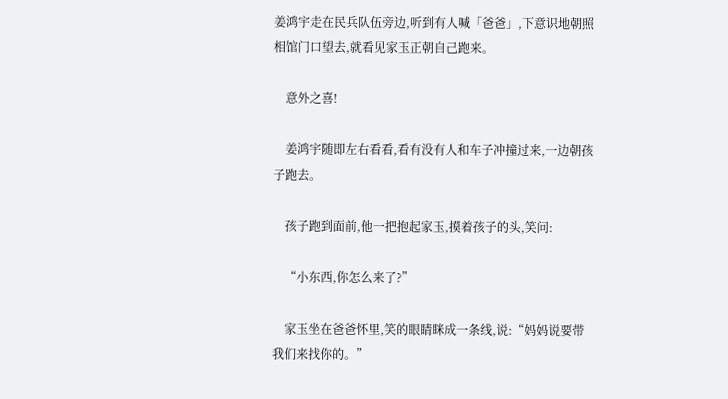姜鸿宇走在民兵队伍旁边,听到有人喊「爸爸」,下意识地朝照相馆门口望去,就看见家玉正朝自己跑来。

    意外之喜!

    姜鸿宇随即左右看看,看有没有人和车子冲撞过来,一边朝孩子跑去。

    孩子跑到面前,他一把抱起家玉,摸着孩子的头,笑问:

    “小东西,你怎么来了?”

    家玉坐在爸爸怀里,笑的眼睛眯成一条线,说:“妈妈说要带我们来找你的。”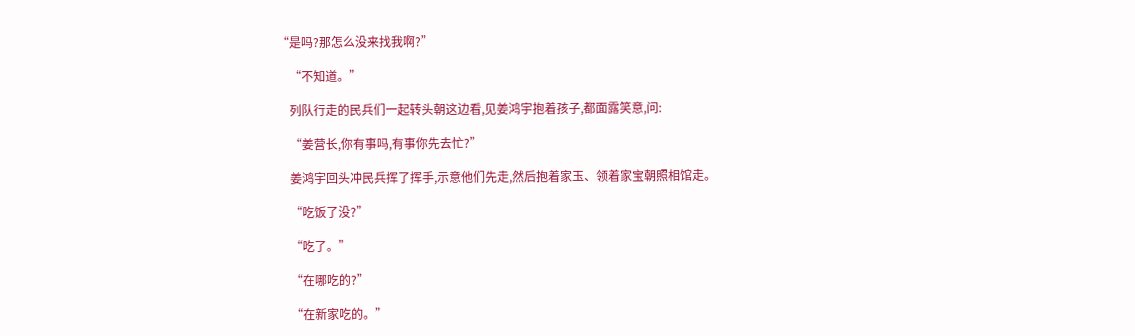“是吗?那怎么没来找我啊?”

    “不知道。”

    列队行走的民兵们一起转头朝这边看,见姜鸿宇抱着孩子,都面露笑意,问:

    “姜营长,你有事吗,有事你先去忙?”

    姜鸿宇回头冲民兵挥了挥手,示意他们先走,然后抱着家玉、领着家宝朝照相馆走。

    “吃饭了没?”

    “吃了。”

    “在哪吃的?”

    “在新家吃的。”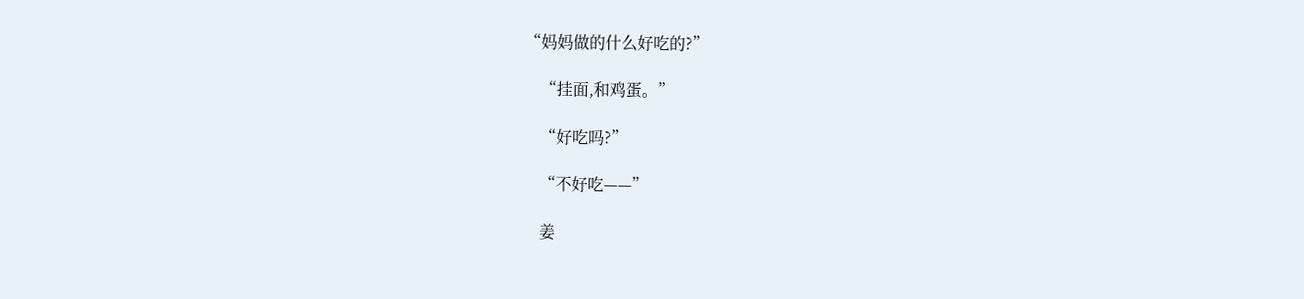“妈妈做的什么好吃的?”

    “挂面,和鸡蛋。”

    “好吃吗?”

    “不好吃——”

    姜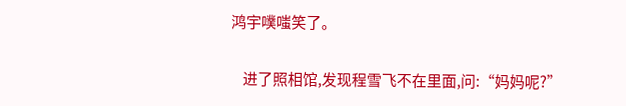鸿宇噗嗤笑了。

    进了照相馆,发现程雪飞不在里面,问:“妈妈呢?”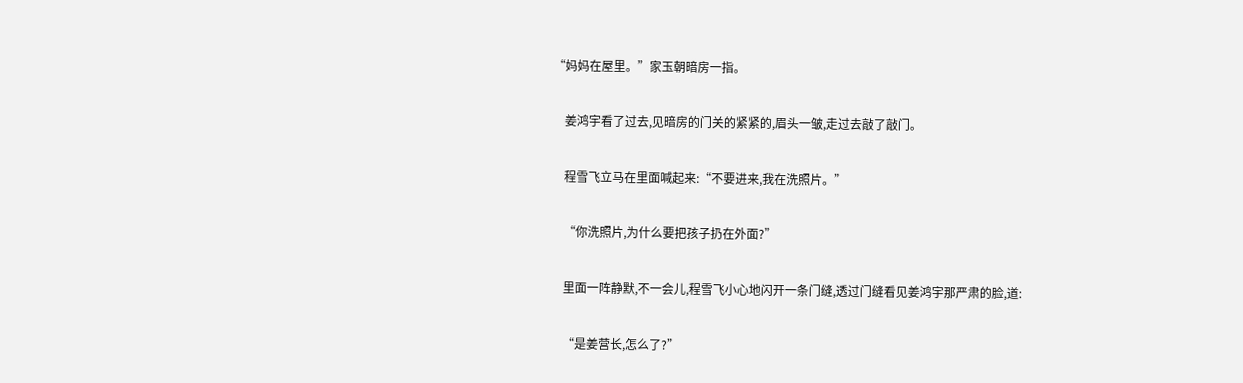“妈妈在屋里。”家玉朝暗房一指。

    姜鸿宇看了过去,见暗房的门关的紧紧的,眉头一皱,走过去敲了敲门。

    程雪飞立马在里面喊起来:“不要进来,我在洗照片。”

    “你洗照片,为什么要把孩子扔在外面?”

    里面一阵静默,不一会儿,程雪飞小心地闪开一条门缝,透过门缝看见姜鸿宇那严肃的脸,道:

    “是姜营长,怎么了?”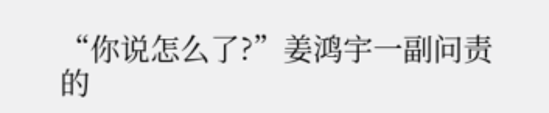“你说怎么了?”姜鸿宇一副问责的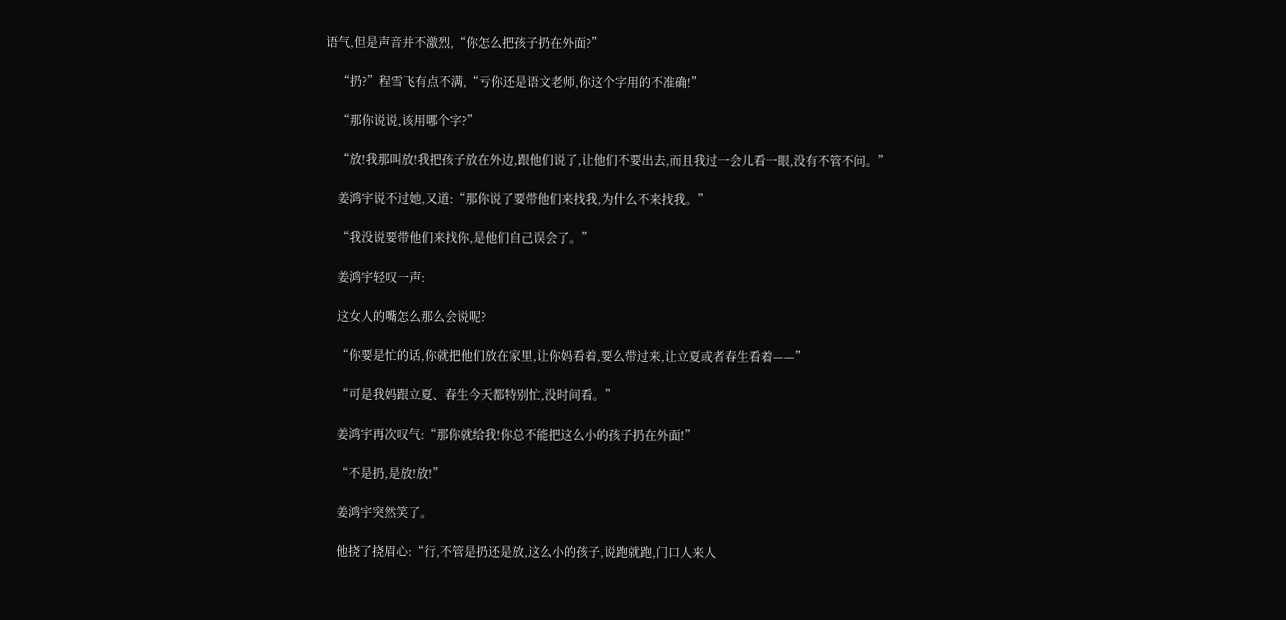语气,但是声音并不激烈,“你怎么把孩子扔在外面?”

    “扔?”程雪飞有点不满,“亏你还是语文老师,你这个字用的不准确!”

    “那你说说,该用哪个字?”

    “放!我那叫放!我把孩子放在外边,跟他们说了,让他们不要出去,而且我过一会儿看一眼,没有不管不问。”

    姜鸿宇说不过她,又道:“那你说了要带他们来找我,为什么不来找我。”

    “我没说要带他们来找你,是他们自己误会了。”

    姜鸿宇轻叹一声:

    这女人的嘴怎么那么会说呢?

    “你要是忙的话,你就把他们放在家里,让你妈看着,要么带过来,让立夏或者春生看着——”

    “可是我妈跟立夏、春生今天都特别忙,没时间看。”

    姜鸿宇再次叹气:“那你就给我!你总不能把这么小的孩子扔在外面!”

    “不是扔,是放!放!”

    姜鸿宇突然笑了。

    他挠了挠眉心:“行,不管是扔还是放,这么小的孩子,说跑就跑,门口人来人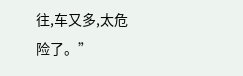往,车又多,太危险了。”